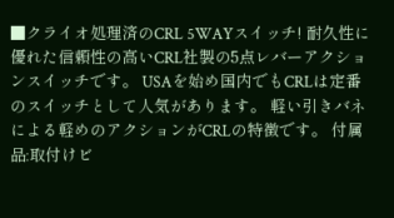■クライオ処理済のCRL 5WAYスイッチ! 耐久性に優れた信頼性の高いCRL社製の5点レバーアクションスイッチです。 USAを始め国内でもCRLは定番のスイッチとして人気があります。 軽い引きバネによる軽めのアクションがCRLの特徴です。 付属品:取付けビ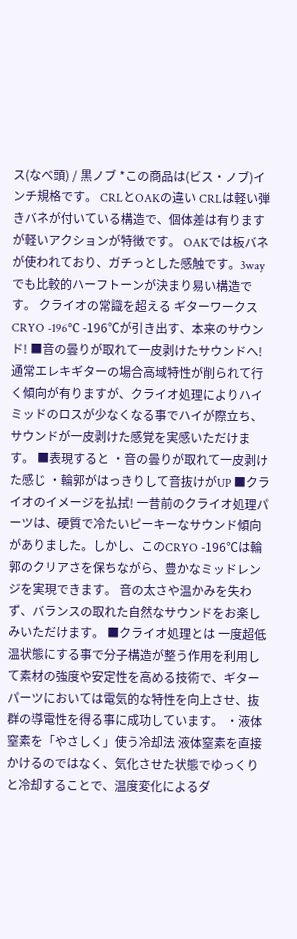ス(なべ頭) / 黒ノブ *この商品は(ビス・ノブ)インチ規格です。 CRLとOAKの違い CRLは軽い弾きバネが付いている構造で、個体差は有りますが軽いアクションが特徴です。 OAKでは板バネが使われており、ガチっとした感触です。3wayでも比較的ハーフトーンが決まり易い構造です。 クライオの常識を超える ギターワークスCRYO -196℃ -196℃が引き出す、本来のサウンド! ■音の曇りが取れて一皮剥けたサウンドへ! 通常エレキギターの場合高域特性が削られて行く傾向が有りますが、クライオ処理によりハイミッドのロスが少なくなる事でハイが際立ち、サウンドが一皮剥けた感覚を実感いただけます。 ■表現すると ・音の曇りが取れて一皮剥けた感じ ・輪郭がはっきりして音抜けがUP ■クライオのイメージを払拭! 一昔前のクライオ処理パーツは、硬質で冷たいピーキーなサウンド傾向がありました。しかし、このCRYO -196℃は輪郭のクリアさを保ちながら、豊かなミッドレンジを実現できます。 音の太さや温かみを失わず、バランスの取れた自然なサウンドをお楽しみいただけます。 ■クライオ処理とは 一度超低温状態にする事で分子構造が整う作用を利用して素材の強度や安定性を高める技術で、ギターパーツにおいては電気的な特性を向上させ、抜群の導電性を得る事に成功しています。 ・液体窒素を「やさしく」使う冷却法 液体窒素を直接かけるのではなく、気化させた状態でゆっくりと冷却することで、温度変化によるダ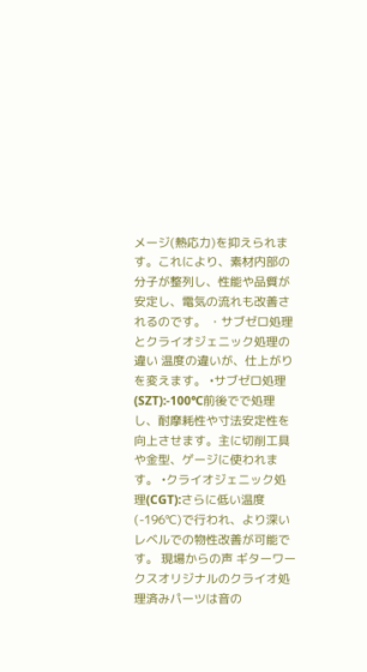メージ(熱応力)を抑えられます。これにより、素材内部の分子が整列し、性能や品質が安定し、電気の流れも改善されるのです。 ・サブゼロ処理とクライオジェニック処理の違い 温度の違いが、仕上がりを変えます。 •サブゼロ処理(SZT):-100℃前後でで処理し、耐摩耗性や寸法安定性を向上させます。主に切削工具や金型、ゲージに使われます。 •クライオジェニック処理(CGT):さらに低い温度(-196℃)で行われ、より深いレベルでの物性改善が可能です。 現場からの声 ギターワークスオリジナルのクライオ処理済みパーツは音の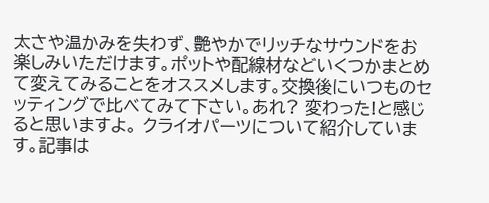太さや温かみを失わず、艶やかでリッチなサウンドをお楽しみいただけます。ポットや配線材などいくつかまとめて変えてみることをオススメします。交換後にいつものセッティングで比べてみて下さい。あれ? 変わった!と感じると思いますよ。 クライオパーツについて紹介しています。記事は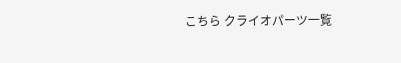こちら クライオパーツ一覧